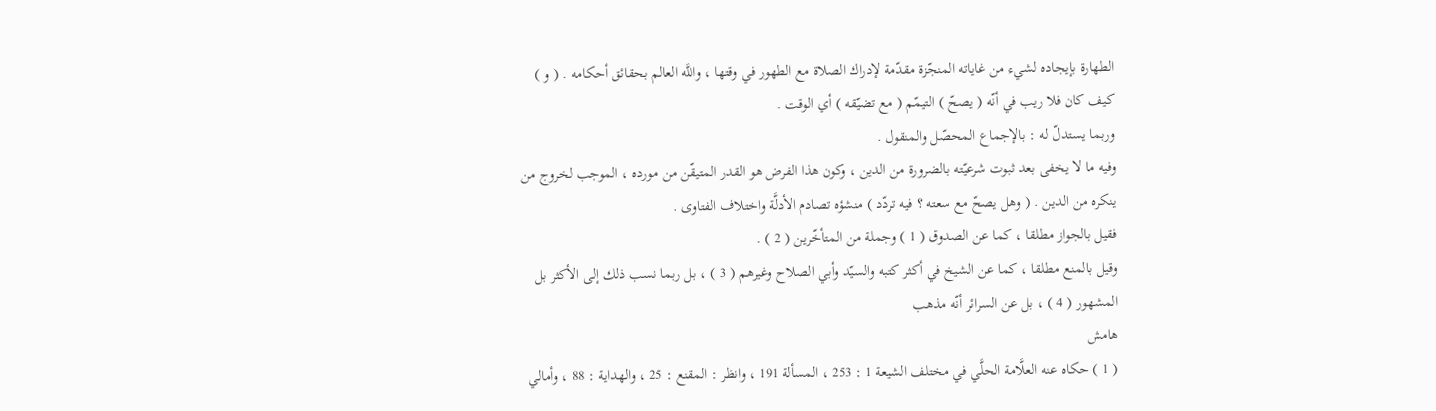الطهارة بإيجاده لشيء من غاياته المنجّزة مقدّمة لإدراك الصلاة مع الطهور في وقتها ، واللَّه العالم بحقائق أحكامه . ( و ) كيف كان فلا ريب في أنّه ( يصحّ ) التيمّم ( مع تضيّقه ) أي الوقت .
وربما يستدلّ له : بالإجماع المحصّل والمنقول .
وفيه ما لا يخفى بعد ثبوت شرعيّته بالضرورة من الدين ، وكون هذا الفرض هو القدر المتيقّن من مورده ، الموجب لخروج من ينكره من الدين . ( وهل يصحّ مع سعته ؟ فيه تردّد ) منشؤه تصادم الأدلَّة واختلاف الفتاوى .
فقيل بالجواز مطلقا ، كما عن الصدوق ( 1 ) وجملة من المتأخّرين ( 2 ) .
وقيل بالمنع مطلقا ، كما عن الشيخ في أكثر كتبه والسيّد وأبي الصلاح وغيرهم ( 3 ) ، بل ربما نسب ذلك إلى الأكثر بل المشهور ( 4 ) ، بل عن السرائر أنّه مذهب
هامش
( 1 ) حكاه عنه العلَّامة الحلَّي في مختلف الشيعة 1 : 253 ، المسألة 191 ، وانظر : المقنع : 25 ، والهداية : 88 ، وأمالي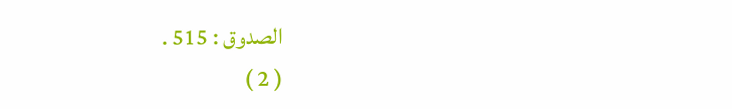الصدوق : 515 .
( 2 )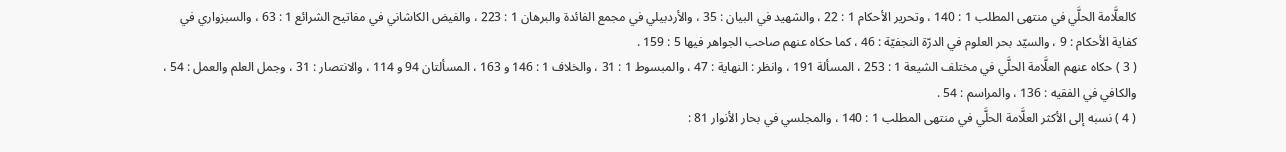كالعلَّامة الحلَّي في منتهى المطلب 1 : 140 ، وتحرير الأحكام 1 : 22 ، والشهيد في البيان : 35 ، والأردبيلي في مجمع الفائدة والبرهان 1 : 223 ، والفيض الكاشاني في مفاتيح الشرائع 1 : 63 ، والسبزواري في كفاية الأحكام : 9 ، والسيّد بحر العلوم في الدرّة النجفيّة : 46 ، كما حكاه عنهم صاحب الجواهر فيها 5 : 159 .
( 3 ) حكاه عنهم العلَّامة الحلَّي في مختلف الشيعة 1 : 253 ، المسألة 191 ، وانظر : النهاية : 47 ، والمبسوط 1 : 31 ، والخلاف 1 : 146 و 163 ، المسألتان 94 و 114 ، والانتصار : 31 ، وجمل العلم والعمل : 54 ، والكافي في الفقيه : 136 ، والمراسم : 54 .
( 4 ) نسبه إلى الأكثر العلَّامة الحلَّي في منتهى المطلب 1 : 140 ، والمجلسي في بحار الأنوار 81 :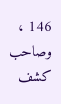146 ، وصاحب كشف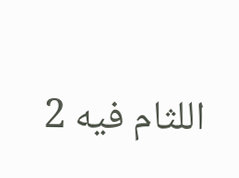اللثام فيه 2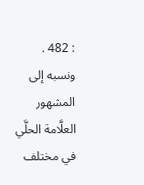: 482 .
ونسبه إلى المشهور العلَّامة الحلَّي في مختلف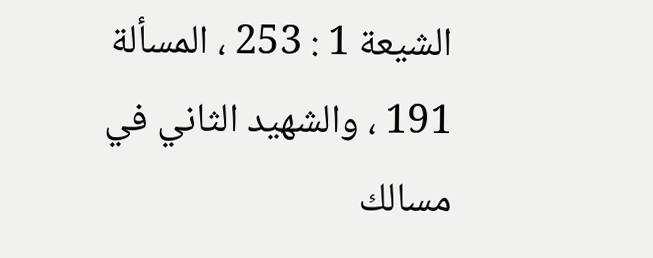الشيعة 1 : 253 ، المسألة 191 ، والشهيد الثاني في مسالك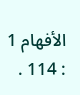الأفهام 1 : 114 .